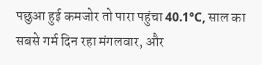पछुआ हुई कमजोर तो पारा पहुंचा 40.1°C, साल का सबसे गर्म दिन रहा मंगलवार, और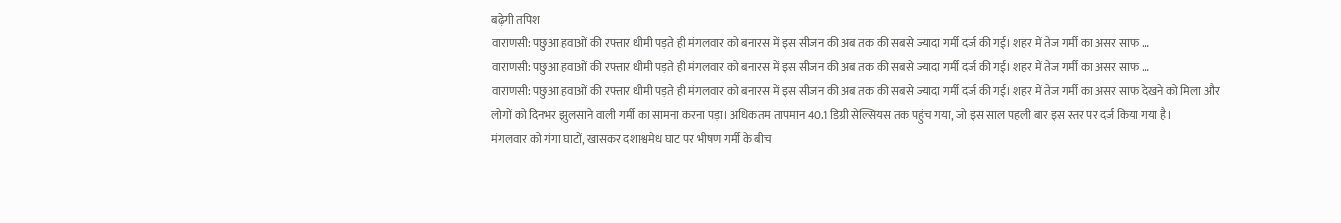बढ़ेगी तपिश
वाराणसी: पछुआ हवाओं की रफ्तार धीमी पड़ते ही मंगलवार को बनारस में इस सीजन की अब तक की सबसे ज्यादा गर्मी दर्ज की गई। शहर में तेज गर्मी का असर साफ …
वाराणसी: पछुआ हवाओं की रफ्तार धीमी पड़ते ही मंगलवार को बनारस में इस सीजन की अब तक की सबसे ज्यादा गर्मी दर्ज की गई। शहर में तेज गर्मी का असर साफ …
वाराणसी: पछुआ हवाओं की रफ्तार धीमी पड़ते ही मंगलवार को बनारस में इस सीजन की अब तक की सबसे ज्यादा गर्मी दर्ज की गई। शहर में तेज गर्मी का असर साफ देखने को मिला और लोगों को दिनभर झुलसाने वाली गर्मी का सामना करना पड़ा। अधिकतम तापमान 40.1 डिग्री सेल्सियस तक पहुंच गया, जो इस साल पहली बार इस स्तर पर दर्ज किया गया है।
मंगलवार को गंगा घाटों, खासकर दशाश्वमेध घाट पर भीषण गर्मी के बीच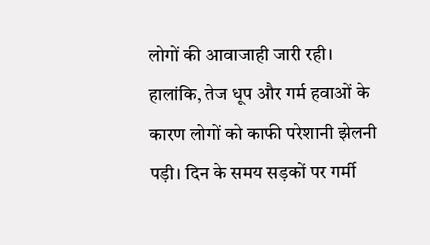लोगों की आवाजाही जारी रही। हालांकि, तेज धूप और गर्म हवाओं के कारण लोगों को काफी परेशानी झेलनी पड़ी। दिन के समय सड़कों पर गर्मी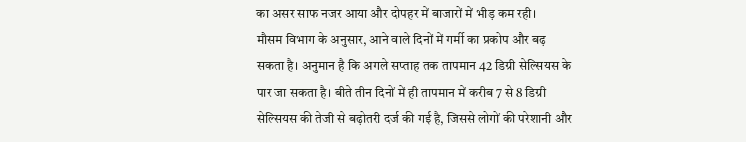का असर साफ नजर आया और दोपहर में बाजारों में भीड़ कम रही।
मौसम विभाग के अनुसार, आने वाले दिनों में गर्मी का प्रकोप और बढ़ सकता है। अनुमान है कि अगले सप्ताह तक तापमान 42 डिग्री सेल्सियस के पार जा सकता है। बीते तीन दिनों में ही तापमान में करीब 7 से 8 डिग्री सेल्सियस की तेजी से बढ़ोतरी दर्ज की गई है, जिससे लोगों की परेशानी और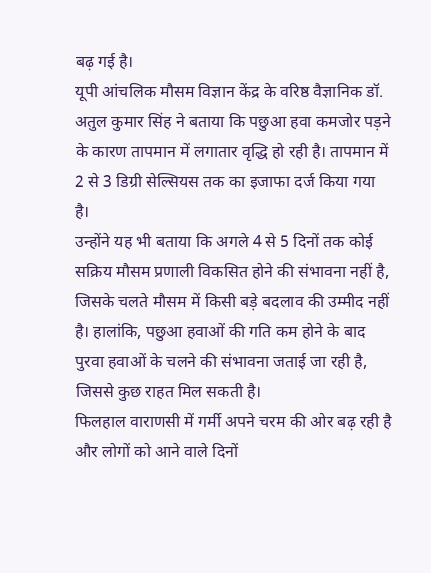बढ़ गई है।
यूपी आंचलिक मौसम विज्ञान केंद्र के वरिष्ठ वैज्ञानिक डॉ. अतुल कुमार सिंह ने बताया कि पछुआ हवा कमजोर पड़ने के कारण तापमान में लगातार वृद्धि हो रही है। तापमान में 2 से 3 डिग्री सेल्सियस तक का इजाफा दर्ज किया गया है।
उन्होंने यह भी बताया कि अगले 4 से 5 दिनों तक कोई सक्रिय मौसम प्रणाली विकसित होने की संभावना नहीं है, जिसके चलते मौसम में किसी बड़े बदलाव की उम्मीद नहीं है। हालांकि, पछुआ हवाओं की गति कम होने के बाद पुरवा हवाओं के चलने की संभावना जताई जा रही है, जिससे कुछ राहत मिल सकती है।
फिलहाल वाराणसी में गर्मी अपने चरम की ओर बढ़ रही है और लोगों को आने वाले दिनों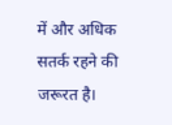में और अधिक सतर्क रहने की जरूरत है।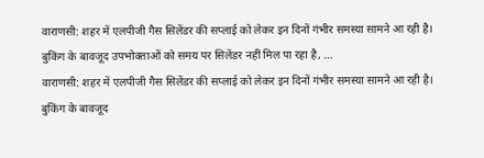वाराणसी: शहर में एलपीजी गैस सिलेंडर की सप्लाई को लेकर इन दिनों गंभीर समस्या सामने आ रही है। बुकिंग के बावजूद उपभोक्ताओं को समय पर सिलेंडर नहीं मिल पा रहा है, …
वाराणसी: शहर में एलपीजी गैस सिलेंडर की सप्लाई को लेकर इन दिनों गंभीर समस्या सामने आ रही है। बुकिंग के बावजूद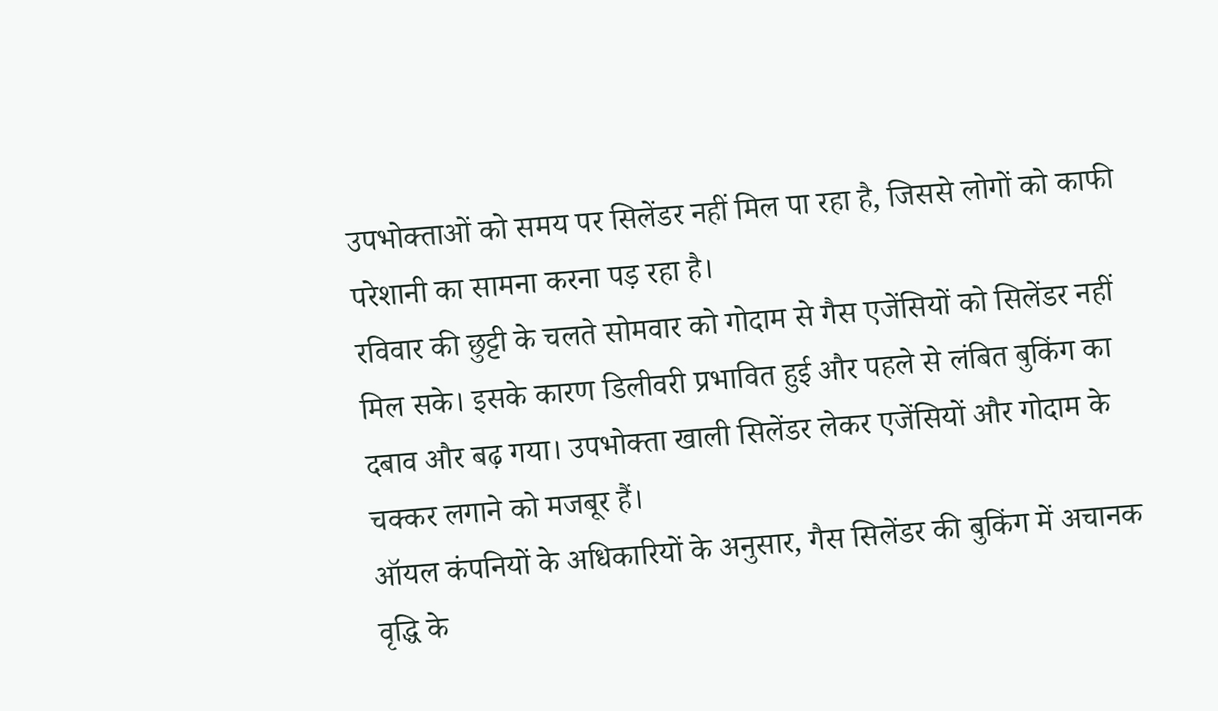उपभोक्ताओं को समय पर सिलेंडर नहीं मिल पा रहा है, जिससे लोगों को काफी परेशानी का सामना करना पड़ रहा है।
रविवार की छुट्टी के चलते सोमवार को गोदाम से गैस एजेंसियों को सिलेंडर नहीं मिल सके। इसके कारण डिलीवरी प्रभावित हुई और पहले से लंबित बुकिंग का दबाव और बढ़ गया। उपभोक्ता खाली सिलेंडर लेकर एजेंसियों और गोदाम के चक्कर लगाने को मजबूर हैं।
ऑयल कंपनियों के अधिकारियों के अनुसार, गैस सिलेंडर की बुकिंग में अचानक वृद्धि के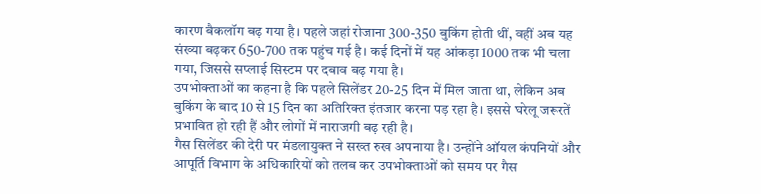कारण बैकलॉग बढ़ गया है। पहले जहां रोजाना 300-350 बुकिंग होती थीं, वहीं अब यह संख्या बढ़कर 650-700 तक पहुंच गई है। कई दिनों में यह आंकड़ा 1000 तक भी चला गया, जिससे सप्लाई सिस्टम पर दबाव बढ़ गया है।
उपभोक्ताओं का कहना है कि पहले सिलेंडर 20-25 दिन में मिल जाता था, लेकिन अब बुकिंग के बाद 10 से 15 दिन का अतिरिक्त इंतजार करना पड़ रहा है। इससे घरेलू जरूरतें प्रभावित हो रही हैं और लोगों में नाराजगी बढ़ रही है।
गैस सिलेंडर की देरी पर मंडलायुक्त ने सख्त रुख अपनाया है। उन्होंने ऑयल कंपनियों और आपूर्ति विभाग के अधिकारियों को तलब कर उपभोक्ताओं को समय पर गैस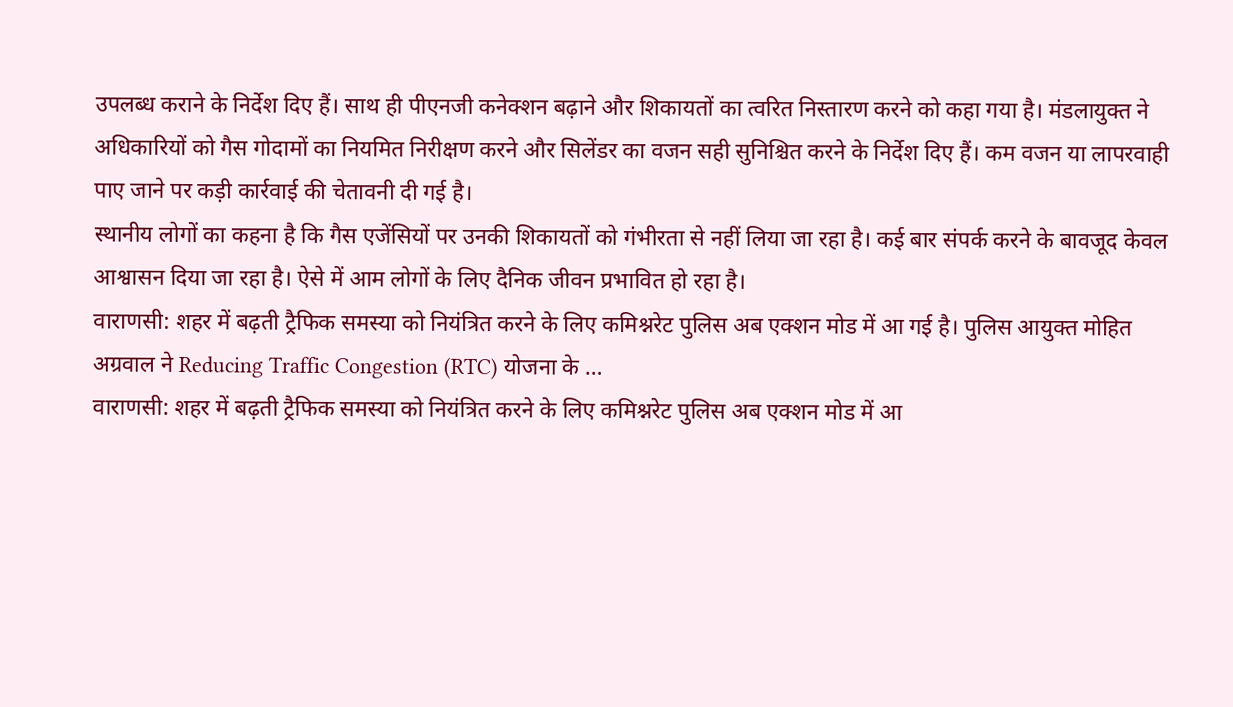उपलब्ध कराने के निर्देश दिए हैं। साथ ही पीएनजी कनेक्शन बढ़ाने और शिकायतों का त्वरित निस्तारण करने को कहा गया है। मंडलायुक्त ने अधिकारियों को गैस गोदामों का नियमित निरीक्षण करने और सिलेंडर का वजन सही सुनिश्चित करने के निर्देश दिए हैं। कम वजन या लापरवाही पाए जाने पर कड़ी कार्रवाई की चेतावनी दी गई है।
स्थानीय लोगों का कहना है कि गैस एजेंसियों पर उनकी शिकायतों को गंभीरता से नहीं लिया जा रहा है। कई बार संपर्क करने के बावजूद केवल आश्वासन दिया जा रहा है। ऐसे में आम लोगों के लिए दैनिक जीवन प्रभावित हो रहा है।
वाराणसी: शहर में बढ़ती ट्रैफिक समस्या को नियंत्रित करने के लिए कमिश्नरेट पुलिस अब एक्शन मोड में आ गई है। पुलिस आयुक्त मोहित अग्रवाल ने Reducing Traffic Congestion (RTC) योजना के …
वाराणसी: शहर में बढ़ती ट्रैफिक समस्या को नियंत्रित करने के लिए कमिश्नरेट पुलिस अब एक्शन मोड में आ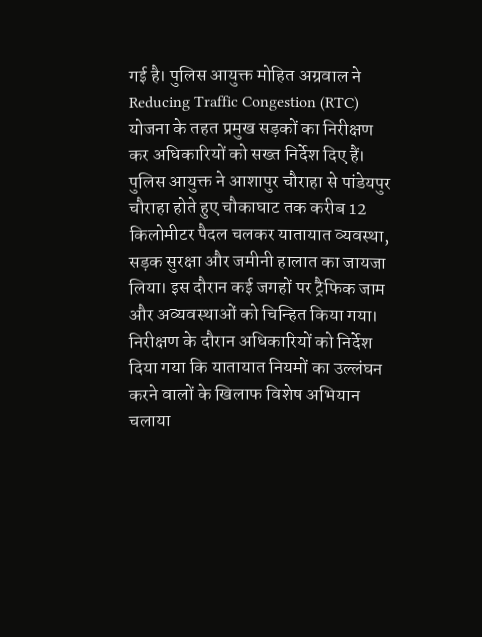गई है। पुलिस आयुक्त मोहित अग्रवाल ने Reducing Traffic Congestion (RTC) योजना के तहत प्रमुख सड़कों का निरीक्षण कर अधिकारियों को सख्त निर्देश दिए हैं।
पुलिस आयुक्त ने आशापुर चौराहा से पांडेयपुर चौराहा होते हुए चौकाघाट तक करीब 12 किलोमीटर पैदल चलकर यातायात व्यवस्था, सड़क सुरक्षा और जमीनी हालात का जायजा लिया। इस दौरान कई जगहों पर ट्रैफिक जाम और अव्यवस्थाओं को चिन्हित किया गया।
निरीक्षण के दौरान अधिकारियों को निर्देश दिया गया कि यातायात नियमों का उल्लंघन करने वालों के खिलाफ विशेष अभियान चलाया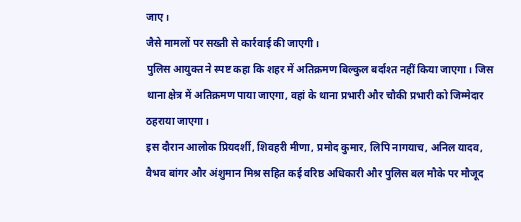जाए।
जैसे मामलों पर सख्ती से कार्रवाई की जाएगी।
पुलिस आयुक्त ने स्पष्ट कहा कि शहर में अतिक्रमण बिल्कुल बर्दाश्त नहीं किया जाएगा। जिस थाना क्षेत्र में अतिक्रमण पाया जाएगा, वहां के थाना प्रभारी और चौकी प्रभारी को जिम्मेदार ठहराया जाएगा।
इस दौरान आलोक प्रियदर्शी, शिवहरी मीणा, प्रमोद कुमार, लिपि नागयाच, अनिल यादव, वैभव बांगर और अंशुमान मिश्र सहित कई वरिष्ठ अधिकारी और पुलिस बल मौके पर मौजूद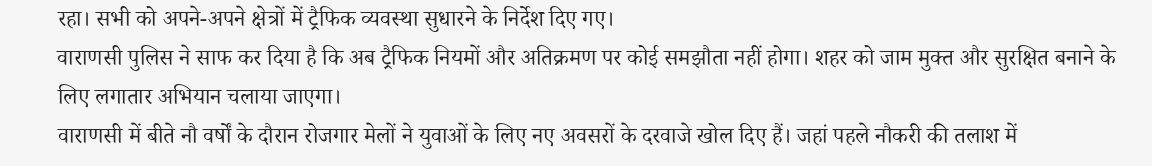रहा। सभी को अपने-अपने क्षेत्रों में ट्रैफिक व्यवस्था सुधारने के निर्देश दिए गए।
वाराणसी पुलिस ने साफ कर दिया है कि अब ट्रैफिक नियमों और अतिक्रमण पर कोई समझौता नहीं होगा। शहर को जाम मुक्त और सुरक्षित बनाने के लिए लगातार अभियान चलाया जाएगा।
वाराणसी में बीते नौ वर्षों के दौरान रोजगार मेलों ने युवाओं के लिए नए अवसरों के दरवाजे खोल दिए हैं। जहां पहले नौकरी की तलाश में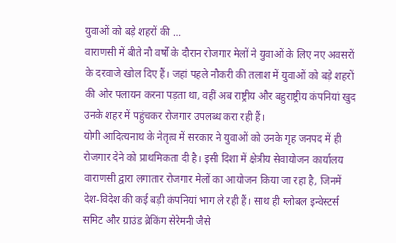युवाओं को बड़े शहरों की …
वाराणसी में बीते नौ वर्षों के दौरान रोजगार मेलों ने युवाओं के लिए नए अवसरों के दरवाजे खोल दिए हैं। जहां पहले नौकरी की तलाश में युवाओं को बड़े शहरों की ओर पलायन करना पड़ता था, वहीं अब राष्ट्रीय और बहुराष्ट्रीय कंपनियां खुद उनके शहर में पहुंचकर रोजगार उपलब्ध करा रही हैं।
योगी आदित्यनाथ के नेतृत्व में सरकार ने युवाओं को उनके गृह जनपद में ही रोजगार देने को प्राथमिकता दी है। इसी दिशा में क्षेत्रीय सेवायोजन कार्यालय वाराणसी द्वारा लगातार रोजगार मेलों का आयोजन किया जा रहा है, जिनमें देश-विदेश की कई बड़ी कंपनियां भाग ले रही हैं। साथ ही ग्लोबल इन्वेस्टर्स समिट और ग्राउंड ब्रेकिंग सेरेमनी जैसे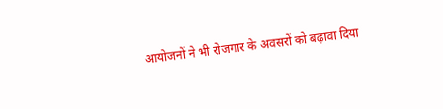आयोजनों ने भी रोजगार के अवसरों को बढ़ावा दिया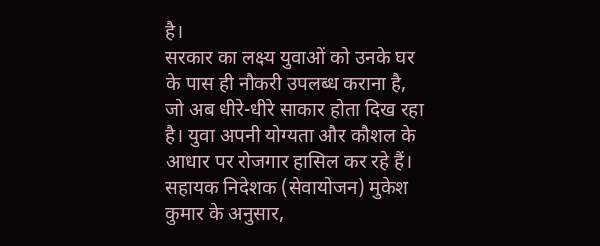है।
सरकार का लक्ष्य युवाओं को उनके घर के पास ही नौकरी उपलब्ध कराना है, जो अब धीरे-धीरे साकार होता दिख रहा है। युवा अपनी योग्यता और कौशल के आधार पर रोजगार हासिल कर रहे हैं। सहायक निदेशक (सेवायोजन) मुकेश कुमार के अनुसार,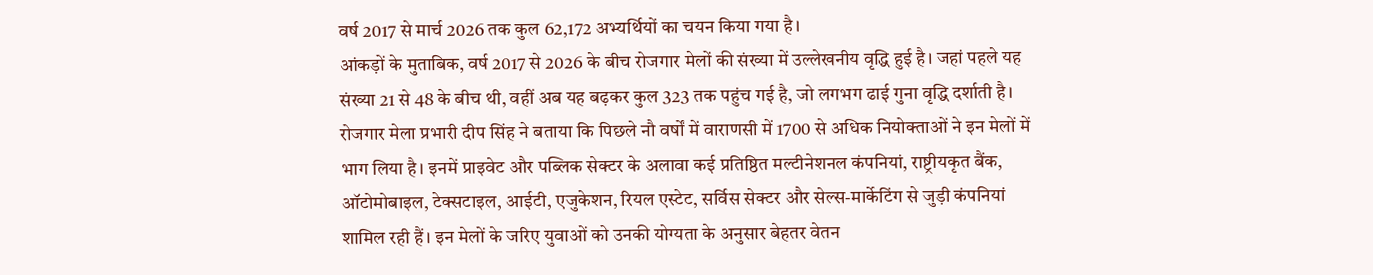वर्ष 2017 से मार्च 2026 तक कुल 62,172 अभ्यर्थियों का चयन किया गया है।
आंकड़ों के मुताबिक, वर्ष 2017 से 2026 के बीच रोजगार मेलों की संख्या में उल्लेखनीय वृद्धि हुई है। जहां पहले यह संख्या 21 से 48 के बीच थी, वहीं अब यह बढ़कर कुल 323 तक पहुंच गई है, जो लगभग ढाई गुना वृद्धि दर्शाती है।
रोजगार मेला प्रभारी दीप सिंह ने बताया कि पिछले नौ वर्षों में वाराणसी में 1700 से अधिक नियोक्ताओं ने इन मेलों में भाग लिया है। इनमें प्राइवेट और पब्लिक सेक्टर के अलावा कई प्रतिष्ठित मल्टीनेशनल कंपनियां, राष्ट्रीयकृत बैंक, ऑटोमोबाइल, टेक्सटाइल, आईटी, एजुकेशन, रियल एस्टेट, सर्विस सेक्टर और सेल्स-मार्केटिंग से जुड़ी कंपनियां शामिल रही हैं। इन मेलों के जरिए युवाओं को उनकी योग्यता के अनुसार बेहतर वेतन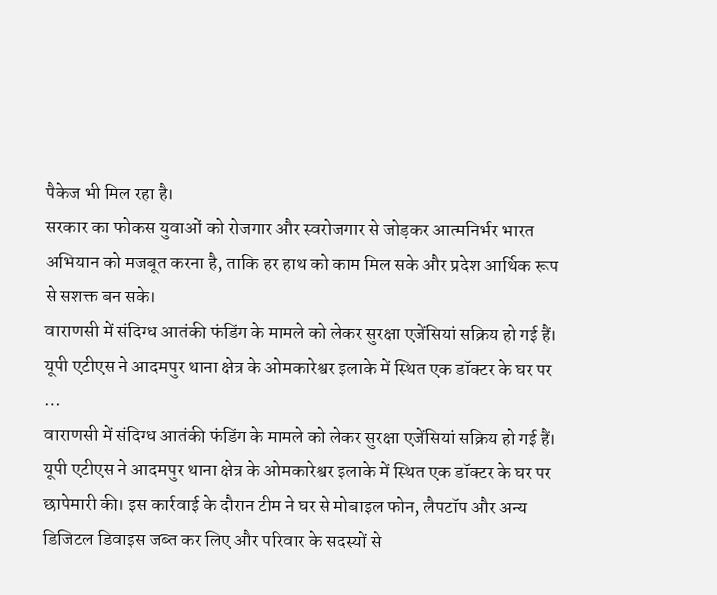पैकेज भी मिल रहा है।
सरकार का फोकस युवाओं को रोजगार और स्वरोजगार से जोड़कर आत्मनिर्भर भारत अभियान को मजबूत करना है, ताकि हर हाथ को काम मिल सके और प्रदेश आर्थिक रूप से सशक्त बन सके।
वाराणसी में संदिग्ध आतंकी फंडिंग के मामले को लेकर सुरक्षा एजेंसियां सक्रिय हो गई हैं। यूपी एटीएस ने आदमपुर थाना क्षेत्र के ओमकारेश्वर इलाके में स्थित एक डॉक्टर के घर पर …
वाराणसी में संदिग्ध आतंकी फंडिंग के मामले को लेकर सुरक्षा एजेंसियां सक्रिय हो गई हैं। यूपी एटीएस ने आदमपुर थाना क्षेत्र के ओमकारेश्वर इलाके में स्थित एक डॉक्टर के घर पर छापेमारी की। इस कार्रवाई के दौरान टीम ने घर से मोबाइल फोन, लैपटॉप और अन्य डिजिटल डिवाइस जब्त कर लिए और परिवार के सदस्यों से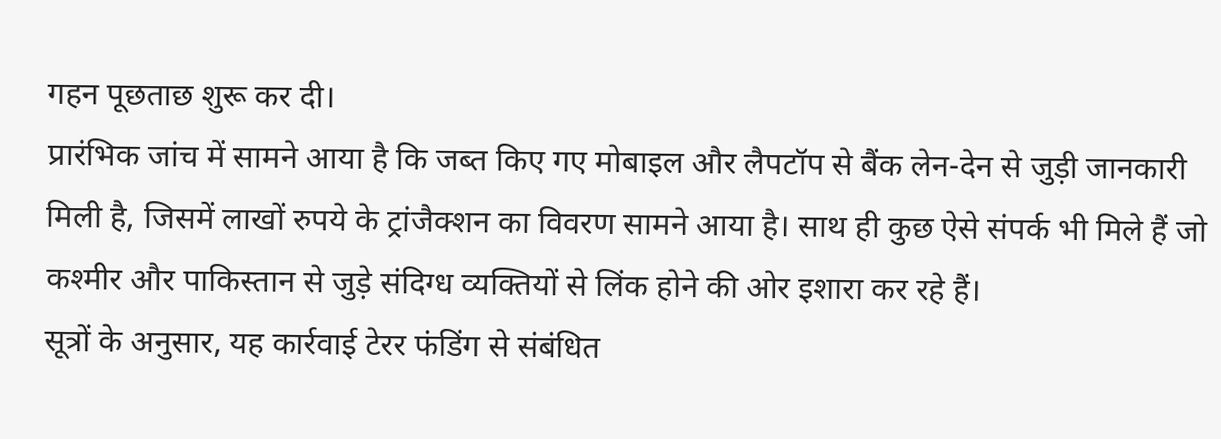गहन पूछताछ शुरू कर दी।
प्रारंभिक जांच में सामने आया है कि जब्त किए गए मोबाइल और लैपटॉप से बैंक लेन-देन से जुड़ी जानकारी मिली है, जिसमें लाखों रुपये के ट्रांजैक्शन का विवरण सामने आया है। साथ ही कुछ ऐसे संपर्क भी मिले हैं जो कश्मीर और पाकिस्तान से जुड़े संदिग्ध व्यक्तियों से लिंक होने की ओर इशारा कर रहे हैं।
सूत्रों के अनुसार, यह कार्रवाई टेरर फंडिंग से संबंधित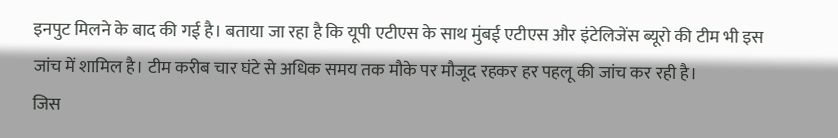इनपुट मिलने के बाद की गई है। बताया जा रहा है कि यूपी एटीएस के साथ मुंबई एटीएस और इंटेलिजेंस ब्यूरो की टीम भी इस जांच में शामिल है। टीम करीब चार घंटे से अधिक समय तक मौके पर मौजूद रहकर हर पहलू की जांच कर रही है।
जिस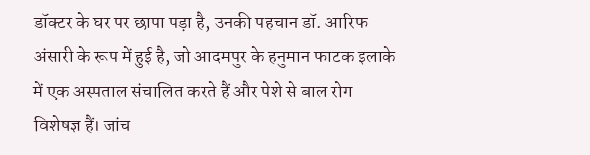डॉक्टर के घर पर छापा पड़ा है, उनकी पहचान डॉ. आरिफ अंसारी के रूप में हुई है, जो आदमपुर के हनुमान फाटक इलाके में एक अस्पताल संचालित करते हैं और पेशे से बाल रोग विशेषज्ञ हैं। जांच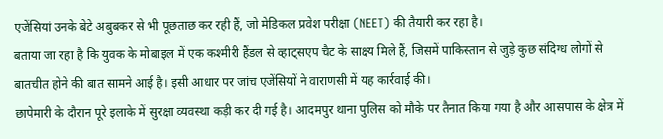एजेंसियां उनके बेटे अबुबकर से भी पूछताछ कर रही हैं, जो मेडिकल प्रवेश परीक्षा (NEET) की तैयारी कर रहा है।
बताया जा रहा है कि युवक के मोबाइल में एक कश्मीरी हैंडल से व्हाट्सएप चैट के साक्ष्य मिले हैं, जिसमें पाकिस्तान से जुड़े कुछ संदिग्ध लोगों से बातचीत होने की बात सामने आई है। इसी आधार पर जांच एजेंसियों ने वाराणसी में यह कार्रवाई की।
छापेमारी के दौरान पूरे इलाके में सुरक्षा व्यवस्था कड़ी कर दी गई है। आदमपुर थाना पुलिस को मौके पर तैनात किया गया है और आसपास के क्षेत्र में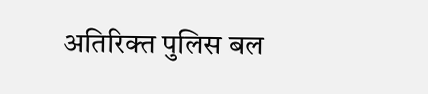अतिरिक्त पुलिस बल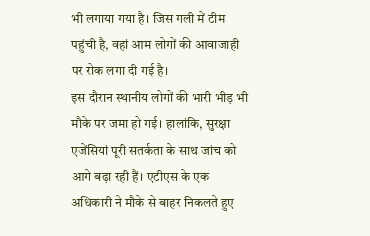भी लगाया गया है। जिस गली में टीम पहुंची है, वहां आम लोगों की आवाजाही पर रोक लगा दी गई है।
इस दौरान स्थानीय लोगों की भारी भीड़ भी मौके पर जमा हो गई। हालांकि, सुरक्षा एजेंसियां पूरी सतर्कता के साथ जांच को आगे बढ़ा रही हैं। एटीएस के एक अधिकारी ने मौके से बाहर निकलते हुए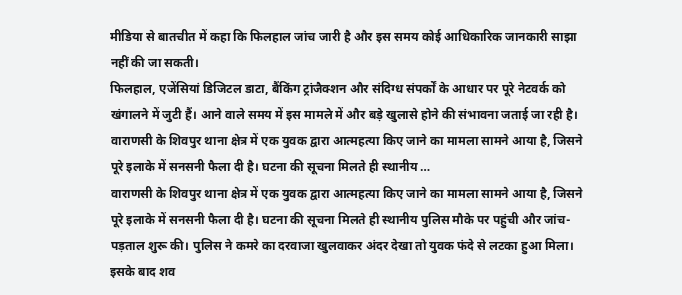मीडिया से बातचीत में कहा कि फिलहाल जांच जारी है और इस समय कोई आधिकारिक जानकारी साझा नहीं की जा सकती।
फिलहाल, एजेंसियां डिजिटल डाटा, बैंकिंग ट्रांजैक्शन और संदिग्ध संपर्कों के आधार पर पूरे नेटवर्क को खंगालने में जुटी हैं। आने वाले समय में इस मामले में और बड़े खुलासे होने की संभावना जताई जा रही है।
वाराणसी के शिवपुर थाना क्षेत्र में एक युवक द्वारा आत्महत्या किए जाने का मामला सामने आया है, जिसने पूरे इलाके में सनसनी फैला दी है। घटना की सूचना मिलते ही स्थानीय …
वाराणसी के शिवपुर थाना क्षेत्र में एक युवक द्वारा आत्महत्या किए जाने का मामला सामने आया है, जिसने पूरे इलाके में सनसनी फैला दी है। घटना की सूचना मिलते ही स्थानीय पुलिस मौके पर पहुंची और जांच-पड़ताल शुरू की। पुलिस ने कमरे का दरवाजा खुलवाकर अंदर देखा तो युवक फंदे से लटका हुआ मिला। इसके बाद शव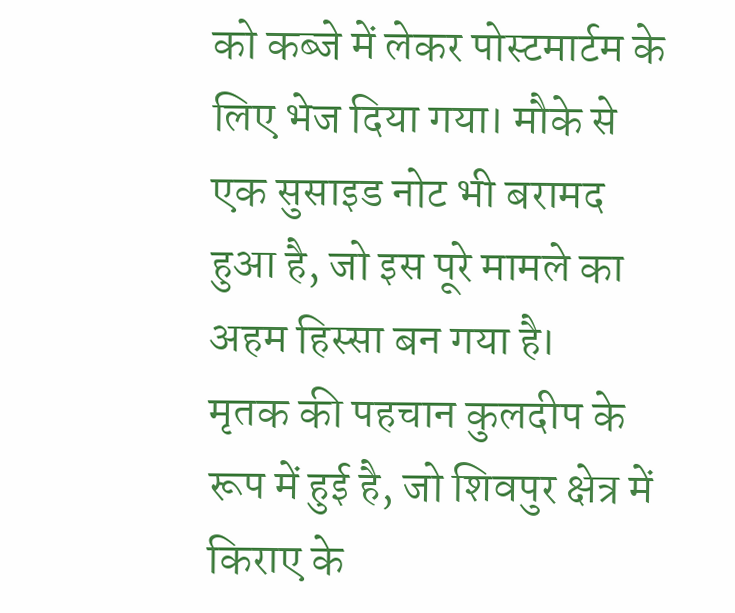को कब्जे में लेकर पोस्टमार्टम के लिए भेज दिया गया। मौके से एक सुसाइड नोट भी बरामद हुआ है, जो इस पूरे मामले का अहम हिस्सा बन गया है।
मृतक की पहचान कुलदीप के रूप में हुई है, जो शिवपुर क्षेत्र में किराए के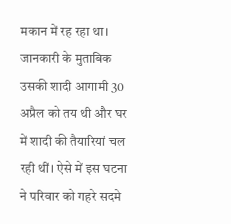मकान में रह रहा था। जानकारी के मुताबिक उसकी शादी आगामी 30 अप्रैल को तय थी और घर में शादी की तैयारियां चल रही थीं। ऐसे में इस घटना ने परिवार को गहरे सदमे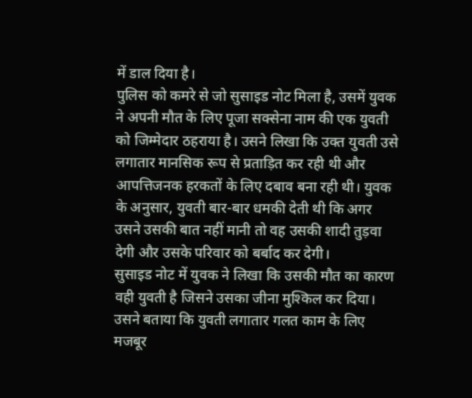में डाल दिया है।
पुलिस को कमरे से जो सुसाइड नोट मिला है, उसमें युवक ने अपनी मौत के लिए पूजा सक्सेना नाम की एक युवती को जिम्मेदार ठहराया है। उसने लिखा कि उक्त युवती उसे लगातार मानसिक रूप से प्रताड़ित कर रही थी और आपत्तिजनक हरकतों के लिए दबाव बना रही थी। युवक के अनुसार, युवती बार-बार धमकी देती थी कि अगर उसने उसकी बात नहीं मानी तो वह उसकी शादी तुड़वा देगी और उसके परिवार को बर्बाद कर देगी।
सुसाइड नोट में युवक ने लिखा कि उसकी मौत का कारण वही युवती है जिसने उसका जीना मुश्किल कर दिया। उसने बताया कि युवती लगातार गलत काम के लिए मजबूर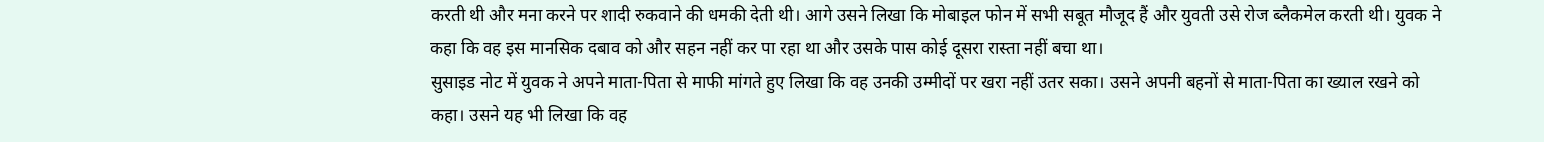करती थी और मना करने पर शादी रुकवाने की धमकी देती थी। आगे उसने लिखा कि मोबाइल फोन में सभी सबूत मौजूद हैं और युवती उसे रोज ब्लैकमेल करती थी। युवक ने कहा कि वह इस मानसिक दबाव को और सहन नहीं कर पा रहा था और उसके पास कोई दूसरा रास्ता नहीं बचा था।
सुसाइड नोट में युवक ने अपने माता-पिता से माफी मांगते हुए लिखा कि वह उनकी उम्मीदों पर खरा नहीं उतर सका। उसने अपनी बहनों से माता-पिता का ख्याल रखने को कहा। उसने यह भी लिखा कि वह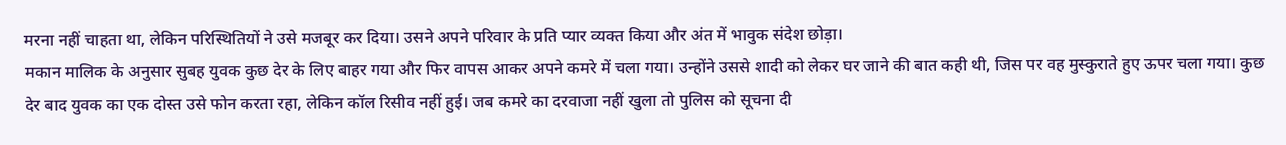मरना नहीं चाहता था, लेकिन परिस्थितियों ने उसे मजबूर कर दिया। उसने अपने परिवार के प्रति प्यार व्यक्त किया और अंत में भावुक संदेश छोड़ा।
मकान मालिक के अनुसार सुबह युवक कुछ देर के लिए बाहर गया और फिर वापस आकर अपने कमरे में चला गया। उन्होंने उससे शादी को लेकर घर जाने की बात कही थी, जिस पर वह मुस्कुराते हुए ऊपर चला गया। कुछ देर बाद युवक का एक दोस्त उसे फोन करता रहा, लेकिन कॉल रिसीव नहीं हुई। जब कमरे का दरवाजा नहीं खुला तो पुलिस को सूचना दी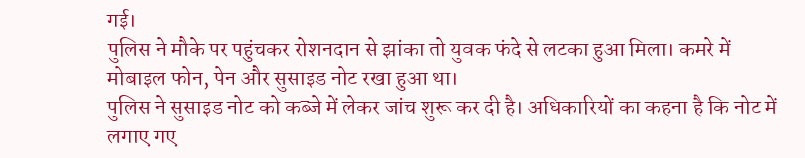गई।
पुलिस ने मौके पर पहुंचकर रोशनदान से झांका तो युवक फंदे से लटका हुआ मिला। कमरे में मोबाइल फोन, पेन और सुसाइड नोट रखा हुआ था।
पुलिस ने सुसाइड नोट को कब्जे में लेकर जांच शुरू कर दी है। अधिकारियों का कहना है कि नोट में लगाए गए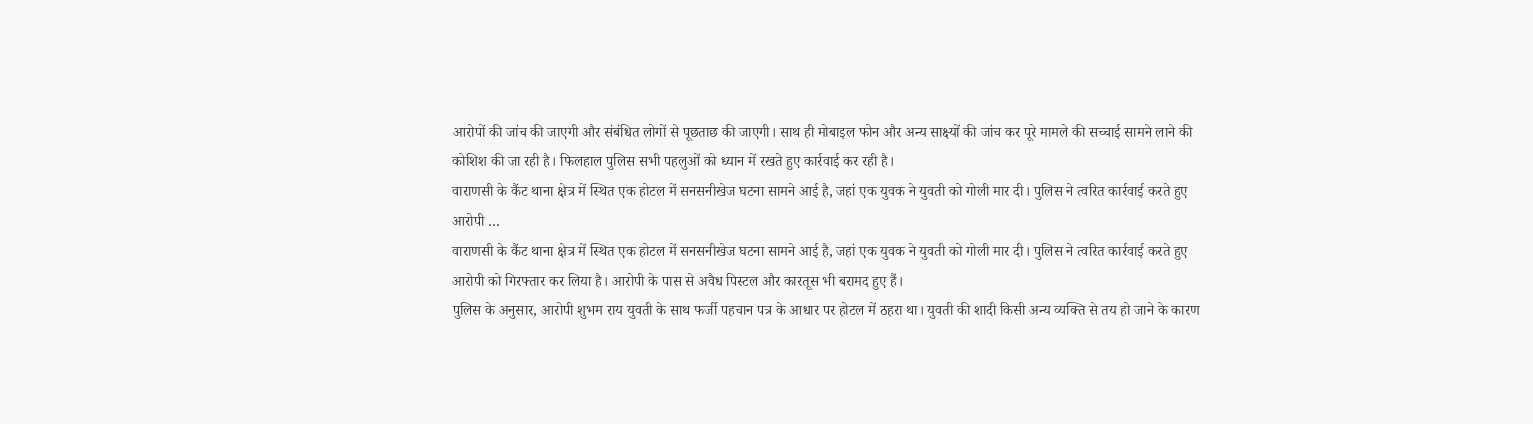आरोपों की जांच की जाएगी और संबंधित लोगों से पूछताछ की जाएगी। साथ ही मोबाइल फोन और अन्य साक्ष्यों की जांच कर पूरे मामले की सच्चाई सामने लाने की कोशिश की जा रही है। फिलहाल पुलिस सभी पहलुओं को ध्यान में रखते हुए कार्रवाई कर रही है।
वाराणसी के कैंट थाना क्षेत्र में स्थित एक होटल में सनसनीखेज घटना सामने आई है, जहां एक युवक ने युवती को गोली मार दी। पुलिस ने त्वरित कार्रवाई करते हुए आरोपी …
वाराणसी के कैंट थाना क्षेत्र में स्थित एक होटल में सनसनीखेज घटना सामने आई है, जहां एक युवक ने युवती को गोली मार दी। पुलिस ने त्वरित कार्रवाई करते हुए आरोपी को गिरफ्तार कर लिया है। आरोपी के पास से अवैध पिस्टल और कारतूस भी बरामद हुए हैं।
पुलिस के अनुसार, आरोपी शुभम राय युवती के साथ फर्जी पहचान पत्र के आधार पर होटल में ठहरा था। युवती की शादी किसी अन्य व्यक्ति से तय हो जाने के कारण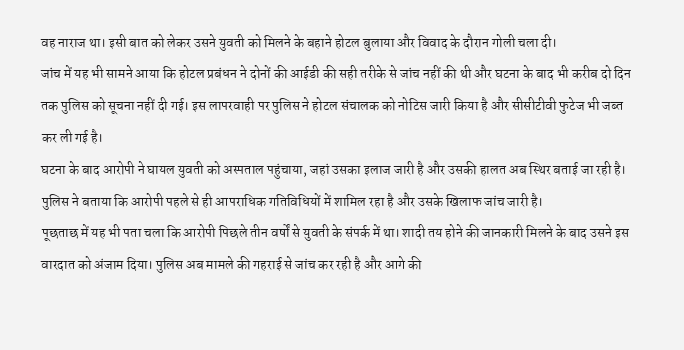वह नाराज था। इसी बात को लेकर उसने युवती को मिलने के बहाने होटल बुलाया और विवाद के दौरान गोली चला दी।
जांच में यह भी सामने आया कि होटल प्रबंधन ने दोनों की आईडी की सही तरीके से जांच नहीं की थी और घटना के बाद भी करीब दो दिन तक पुलिस को सूचना नहीं दी गई। इस लापरवाही पर पुलिस ने होटल संचालक को नोटिस जारी किया है और सीसीटीवी फुटेज भी जब्त कर ली गई है।
घटना के बाद आरोपी ने घायल युवती को अस्पताल पहुंचाया, जहां उसका इलाज जारी है और उसकी हालत अब स्थिर बताई जा रही है। पुलिस ने बताया कि आरोपी पहले से ही आपराधिक गतिविधियों में शामिल रहा है और उसके खिलाफ जांच जारी है।
पूछताछ में यह भी पता चला कि आरोपी पिछले तीन वर्षों से युवती के संपर्क में था। शादी तय होने की जानकारी मिलने के बाद उसने इस वारदात को अंजाम दिया। पुलिस अब मामले की गहराई से जांच कर रही है और आगे की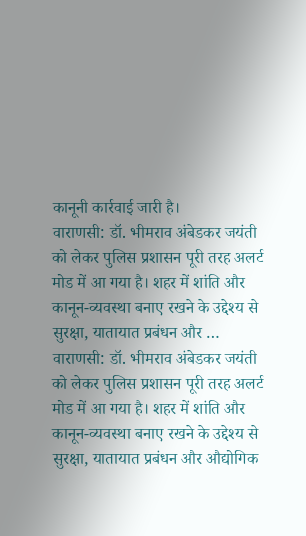कानूनी कार्रवाई जारी है।
वाराणसी: डॉ. भीमराव अंबेडकर जयंती को लेकर पुलिस प्रशासन पूरी तरह अलर्ट मोड में आ गया है। शहर में शांति और कानून-व्यवस्था बनाए रखने के उद्देश्य से सुरक्षा, यातायात प्रबंधन और …
वाराणसी: डॉ. भीमराव अंबेडकर जयंती को लेकर पुलिस प्रशासन पूरी तरह अलर्ट मोड में आ गया है। शहर में शांति और कानून-व्यवस्था बनाए रखने के उद्देश्य से सुरक्षा, यातायात प्रबंधन और औद्योगिक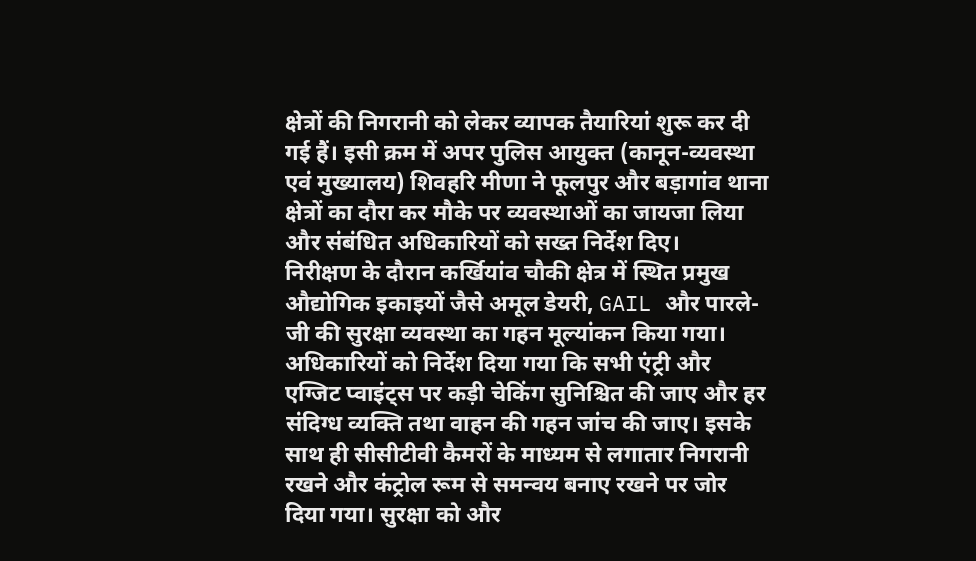क्षेत्रों की निगरानी को लेकर व्यापक तैयारियां शुरू कर दी गई हैं। इसी क्रम में अपर पुलिस आयुक्त (कानून-व्यवस्था एवं मुख्यालय) शिवहरि मीणा ने फूलपुर और बड़ागांव थाना क्षेत्रों का दौरा कर मौके पर व्यवस्थाओं का जायजा लिया और संबंधित अधिकारियों को सख्त निर्देश दिए।
निरीक्षण के दौरान कर्खियांव चौकी क्षेत्र में स्थित प्रमुख औद्योगिक इकाइयों जैसे अमूल डेयरी, GAIL और पारले-जी की सुरक्षा व्यवस्था का गहन मूल्यांकन किया गया। अधिकारियों को निर्देश दिया गया कि सभी एंट्री और एग्जिट प्वाइंट्स पर कड़ी चेकिंग सुनिश्चित की जाए और हर संदिग्ध व्यक्ति तथा वाहन की गहन जांच की जाए। इसके साथ ही सीसीटीवी कैमरों के माध्यम से लगातार निगरानी रखने और कंट्रोल रूम से समन्वय बनाए रखने पर जोर दिया गया। सुरक्षा को और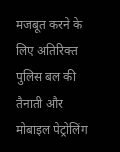मजबूत करने के लिए अतिरिक्त पुलिस बल की तैनाती और मोबाइल पेट्रोलिंग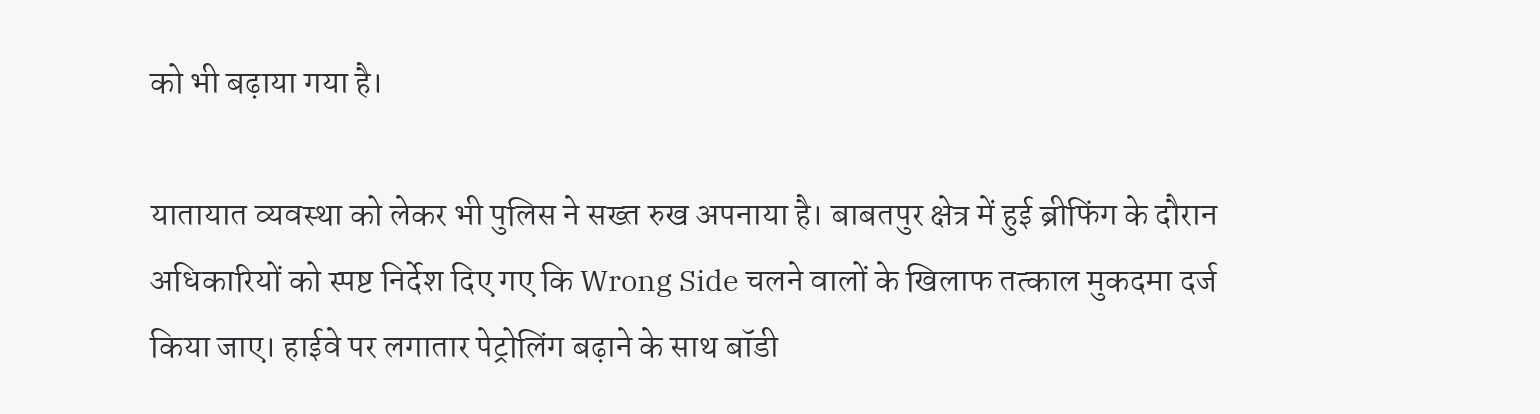को भी बढ़ाया गया है।

यातायात व्यवस्था को लेकर भी पुलिस ने सख्त रुख अपनाया है। बाबतपुर क्षेत्र में हुई ब्रीफिंग के दौरान अधिकारियों को स्पष्ट निर्देश दिए गए कि Wrong Side चलने वालों के खिलाफ तत्काल मुकदमा दर्ज किया जाए। हाईवे पर लगातार पेट्रोलिंग बढ़ाने के साथ बॉडी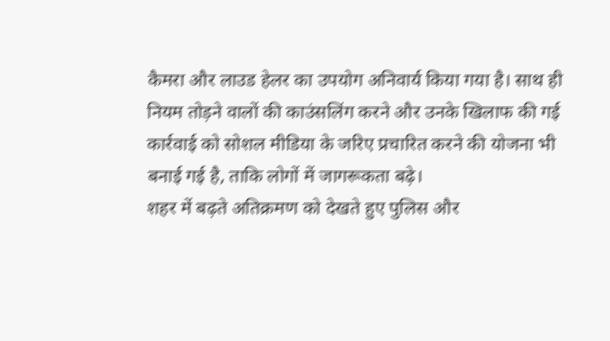कैमरा और लाउड हेलर का उपयोग अनिवार्य किया गया है। साथ ही नियम तोड़ने वालों की काउंसलिंग करने और उनके खिलाफ की गई कार्रवाई को सोशल मीडिया के जरिए प्रचारित करने की योजना भी बनाई गई है, ताकि लोगों में जागरूकता बढ़े।
शहर में बढ़ते अतिक्रमण को देखते हुए पुलिस और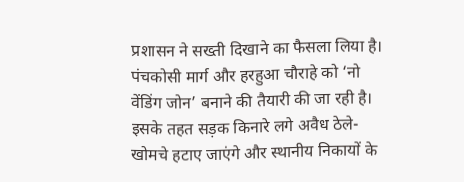प्रशासन ने सख्ती दिखाने का फैसला लिया है। पंचकोसी मार्ग और हरहुआ चौराहे को ‘नो वेंडिंग जोन’ बनाने की तैयारी की जा रही है। इसके तहत सड़क किनारे लगे अवैध ठेले-खोमचे हटाए जाएंगे और स्थानीय निकायों के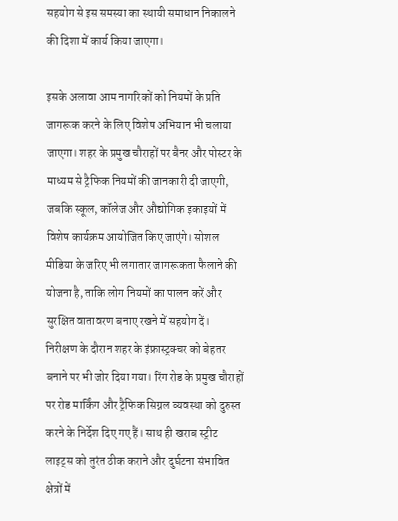सहयोग से इस समस्या का स्थायी समाधान निकालने की दिशा में कार्य किया जाएगा।

इसके अलावा आम नागरिकों को नियमों के प्रति जागरूक करने के लिए विशेष अभियान भी चलाया जाएगा। शहर के प्रमुख चौराहों पर बैनर और पोस्टर के माध्यम से ट्रैफिक नियमों की जानकारी दी जाएगी, जबकि स्कूल, कॉलेज और औद्योगिक इकाइयों में विशेष कार्यक्रम आयोजित किए जाएंगे। सोशल मीडिया के जरिए भी लगातार जागरूकता फैलाने की योजना है, ताकि लोग नियमों का पालन करें और सुरक्षित वातावरण बनाए रखने में सहयोग दें।
निरीक्षण के दौरान शहर के इंफ्रास्ट्रक्चर को बेहतर बनाने पर भी जोर दिया गया। रिंग रोड के प्रमुख चौराहों पर रोड मार्किंग और ट्रैफिक सिग्नल व्यवस्था को दुरुस्त करने के निर्देश दिए गए हैं। साथ ही खराब स्ट्रीट लाइट्स को तुरंत ठीक कराने और दुर्घटना संभावित क्षेत्रों में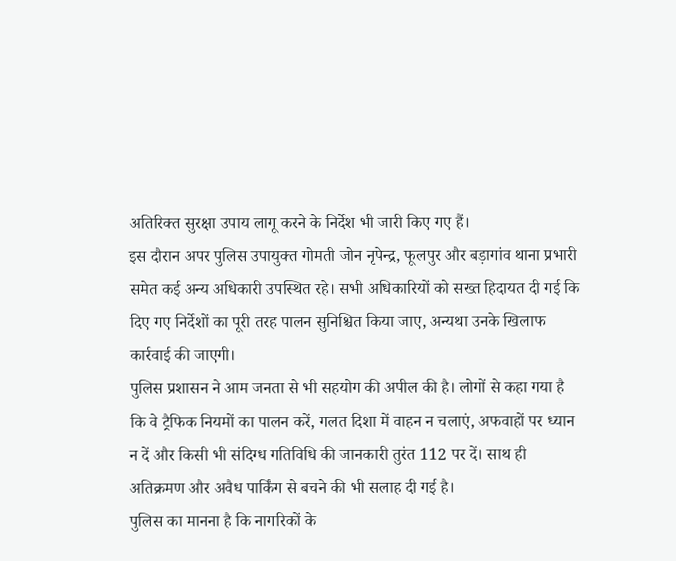अतिरिक्त सुरक्षा उपाय लागू करने के निर्देश भी जारी किए गए हैं।
इस दौरान अपर पुलिस उपायुक्त गोमती जोन नृपेन्द्र, फूलपुर और बड़ागांव थाना प्रभारी समेत कई अन्य अधिकारी उपस्थित रहे। सभी अधिकारियों को सख्त हिदायत दी गई कि दिए गए निर्देशों का पूरी तरह पालन सुनिश्चित किया जाए, अन्यथा उनके खिलाफ कार्रवाई की जाएगी।
पुलिस प्रशासन ने आम जनता से भी सहयोग की अपील की है। लोगों से कहा गया है कि वे ट्रैफिक नियमों का पालन करें, गलत दिशा में वाहन न चलाएं, अफवाहों पर ध्यान न दें और किसी भी संदिग्ध गतिविधि की जानकारी तुरंत 112 पर दें। साथ ही अतिक्रमण और अवैध पार्किंग से बचने की भी सलाह दी गई है।
पुलिस का मानना है कि नागरिकों के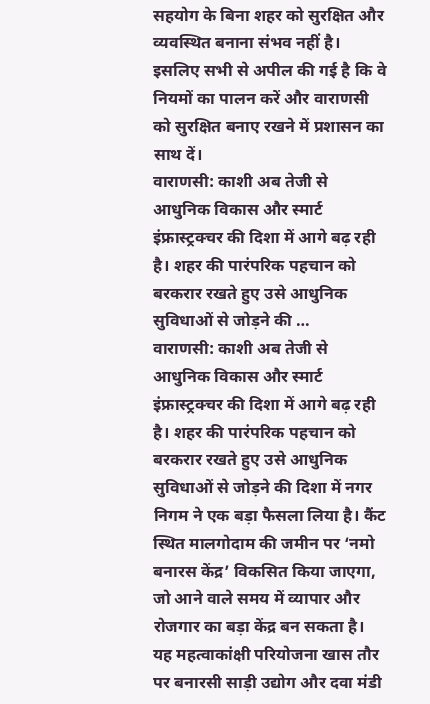सहयोग के बिना शहर को सुरक्षित और व्यवस्थित बनाना संभव नहीं है। इसलिए सभी से अपील की गई है कि वे नियमों का पालन करें और वाराणसी को सुरक्षित बनाए रखने में प्रशासन का साथ दें।
वाराणसी: काशी अब तेजी से आधुनिक विकास और स्मार्ट इंफ्रास्ट्रक्चर की दिशा में आगे बढ़ रही है। शहर की पारंपरिक पहचान को बरकरार रखते हुए उसे आधुनिक सुविधाओं से जोड़ने की …
वाराणसी: काशी अब तेजी से आधुनिक विकास और स्मार्ट इंफ्रास्ट्रक्चर की दिशा में आगे बढ़ रही है। शहर की पारंपरिक पहचान को बरकरार रखते हुए उसे आधुनिक सुविधाओं से जोड़ने की दिशा में नगर निगम ने एक बड़ा फैसला लिया है। कैंट स्थित मालगोदाम की जमीन पर ‘नमो बनारस केंद्र’ विकसित किया जाएगा, जो आने वाले समय में व्यापार और रोजगार का बड़ा केंद्र बन सकता है।
यह महत्वाकांक्षी परियोजना खास तौर पर बनारसी साड़ी उद्योग और दवा मंडी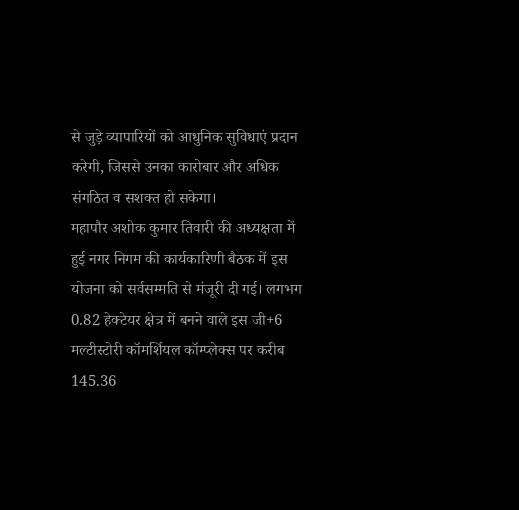से जुड़े व्यापारियों को आधुनिक सुविधाएं प्रदान करेगी, जिससे उनका कारोबार और अधिक संगठित व सशक्त हो सकेगा।
महापौर अशोक कुमार तिवारी की अध्यक्षता में हुई नगर निगम की कार्यकारिणी बैठक में इस योजना को सर्वसम्मति से मंजूरी दी गई। लगभग 0.82 हेक्टेयर क्षेत्र में बनने वाले इस जी+6 मल्टीस्टोरी कॉमर्शियल कॉम्प्लेक्स पर करीब 145.36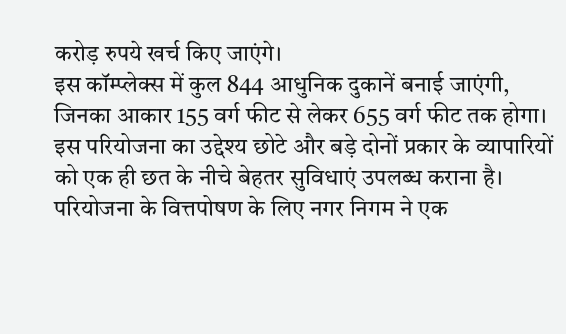करोड़ रुपये खर्च किए जाएंगे।
इस कॉम्प्लेक्स में कुल 844 आधुनिक दुकानें बनाई जाएंगी, जिनका आकार 155 वर्ग फीट से लेकर 655 वर्ग फीट तक होगा। इस परियोजना का उद्देश्य छोटे और बड़े दोनों प्रकार के व्यापारियों को एक ही छत के नीचे बेहतर सुविधाएं उपलब्ध कराना है।
परियोजना के वित्तपोषण के लिए नगर निगम ने एक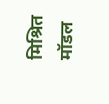मिश्रित मॉडल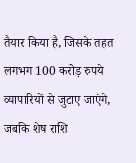तैयार किया है, जिसके तहत लगभग 100 करोड़ रुपये व्यापारियों से जुटाए जाएंगे, जबकि शेष राशि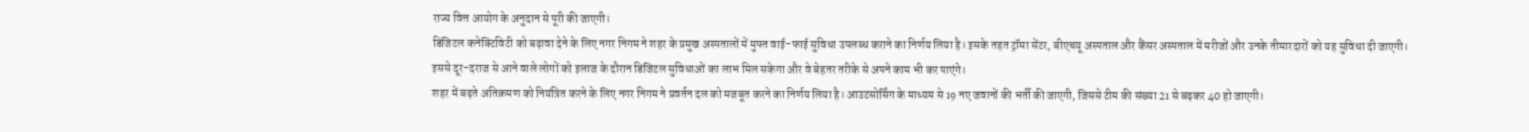राज्य वित्त आयोग के अनुदान से पूरी की जाएगी।
डिजिटल कनेक्टिविटी को बढ़ावा देने के लिए नगर निगम ने शहर के प्रमुख अस्पतालों में मुफ्त वाई-फाई सुविधा उपलब्ध कराने का निर्णय लिया है। इसके तहत ट्रॉमा सेंटर, बीएचयू अस्पताल और कैंसर अस्पताल में मरीजों और उनके तीमारदारों को यह सुविधा दी जाएगी।
इससे दूर-दराज से आने वाले लोगों को इलाज के दौरान डिजिटल सुविधाओं का लाभ मिल सकेगा और वे बेहतर तरीके से अपने काम भी कर पाएंगे।
शहर में बढ़ते अतिक्रमण को नियंत्रित करने के लिए नगर निगम ने प्रवर्तन दल को मजबूत करने का निर्णय लिया है। आउटसोर्सिंग के माध्यम से 19 नए जवानों की भर्ती की जाएगी, जिससे टीम की संख्या 21 से बढ़कर 40 हो जाएगी।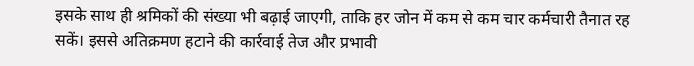इसके साथ ही श्रमिकों की संख्या भी बढ़ाई जाएगी, ताकि हर जोन में कम से कम चार कर्मचारी तैनात रह सकें। इससे अतिक्रमण हटाने की कार्रवाई तेज और प्रभावी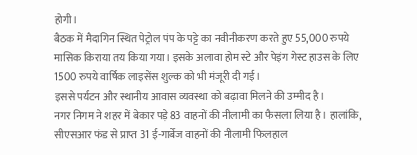होगी।
बैठक में मैदागिन स्थित पेट्रोल पंप के पट्टे का नवीनीकरण करते हुए 55,000 रुपये मासिक किराया तय किया गया। इसके अलावा होम स्टे और पेइंग गेस्ट हाउस के लिए 1500 रुपये वार्षिक लाइसेंस शुल्क को भी मंजूरी दी गई।
इससे पर्यटन और स्थानीय आवास व्यवस्था को बढ़ावा मिलने की उम्मीद है।
नगर निगम ने शहर में बेकार पड़े 83 वाहनों की नीलामी का फैसला लिया है। हालांकि, सीएसआर फंड से प्राप्त 31 ई-गार्बेज वाहनों की नीलामी फिलहाल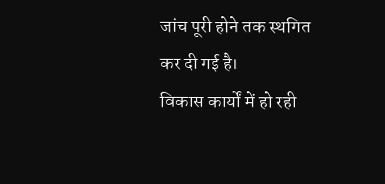जांच पूरी होने तक स्थगित कर दी गई है।
विकास कार्यों में हो रही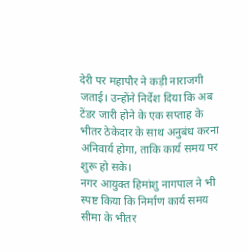देरी पर महापौर ने कड़ी नाराजगी जताई। उन्होंने निर्देश दिया कि अब टेंडर जारी होने के एक सप्ताह के भीतर ठेकेदार के साथ अनुबंध करना अनिवार्य होगा, ताकि कार्य समय पर शुरू हो सके।
नगर आयुक्त हिमांशु नागपाल ने भी स्पष्ट किया कि निर्माण कार्य समय सीमा के भीतर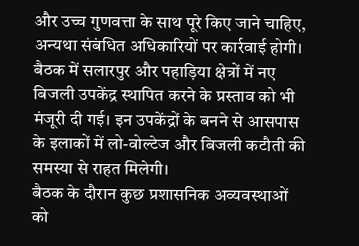और उच्च गुणवत्ता के साथ पूरे किए जाने चाहिए, अन्यथा संबंधित अधिकारियों पर कार्रवाई होगी।
बैठक में सलारपुर और पहाड़िया क्षेत्रों में नए बिजली उपकेंद्र स्थापित करने के प्रस्ताव को भी मंजूरी दी गई। इन उपकेंद्रों के बनने से आसपास के इलाकों में लो-वोल्टेज और बिजली कटौती की समस्या से राहत मिलेगी।
बैठक के दौरान कुछ प्रशासनिक अव्यवस्थाओं को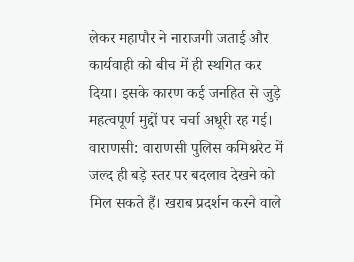लेकर महापौर ने नाराजगी जताई और कार्यवाही को बीच में ही स्थगित कर दिया। इसके कारण कई जनहित से जुड़े महत्वपूर्ण मुद्दों पर चर्चा अधूरी रह गई।
वाराणसी: वाराणसी पुलिस कमिश्नरेट में जल्द ही बड़े स्तर पर बदलाव देखने को मिल सकते हैं। खराब प्रदर्शन करने वाले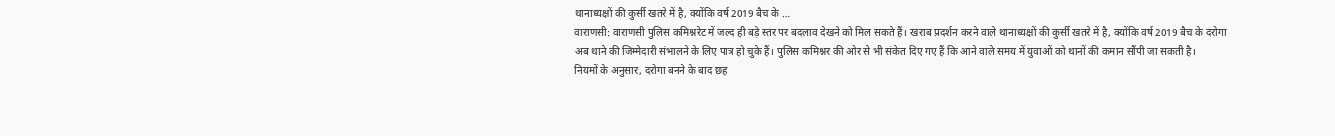थानाध्यक्षों की कुर्सी खतरे में है, क्योंकि वर्ष 2019 बैच के …
वाराणसी: वाराणसी पुलिस कमिश्नरेट में जल्द ही बड़े स्तर पर बदलाव देखने को मिल सकते हैं। खराब प्रदर्शन करने वाले थानाध्यक्षों की कुर्सी खतरे में है, क्योंकि वर्ष 2019 बैच के दरोगा अब थाने की जिम्मेदारी संभालने के लिए पात्र हो चुके हैं। पुलिस कमिश्नर की ओर से भी संकेत दिए गए हैं कि आने वाले समय में युवाओं को थानों की कमान सौंपी जा सकती है।
नियमों के अनुसार, दरोगा बनने के बाद छह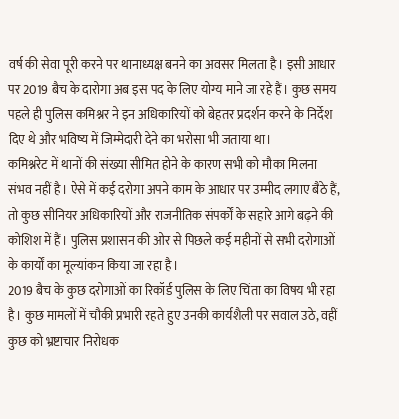वर्ष की सेवा पूरी करने पर थानाध्यक्ष बनने का अवसर मिलता है। इसी आधार पर 2019 बैच के दारोगा अब इस पद के लिए योग्य माने जा रहे हैं। कुछ समय पहले ही पुलिस कमिश्नर ने इन अधिकारियों को बेहतर प्रदर्शन करने के निर्देश दिए थे और भविष्य में जिम्मेदारी देने का भरोसा भी जताया था।
कमिश्नरेट में थानों की संख्या सीमित होने के कारण सभी को मौका मिलना संभव नहीं है। ऐसे में कई दरोगा अपने काम के आधार पर उम्मीद लगाए बैठे हैं, तो कुछ सीनियर अधिकारियों और राजनीतिक संपर्कों के सहारे आगे बढ़ने की कोशिश में हैं। पुलिस प्रशासन की ओर से पिछले कई महीनों से सभी दरोगाओं के कार्यों का मूल्यांकन किया जा रहा है।
2019 बैच के कुछ दरोगाओं का रिकॉर्ड पुलिस के लिए चिंता का विषय भी रहा है। कुछ मामलों में चौकी प्रभारी रहते हुए उनकी कार्यशैली पर सवाल उठे, वहीं कुछ को भ्रष्टाचार निरोधक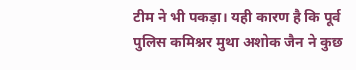टीम ने भी पकड़ा। यही कारण है कि पूर्व पुलिस कमिश्नर मुथा अशोक जैन ने कुछ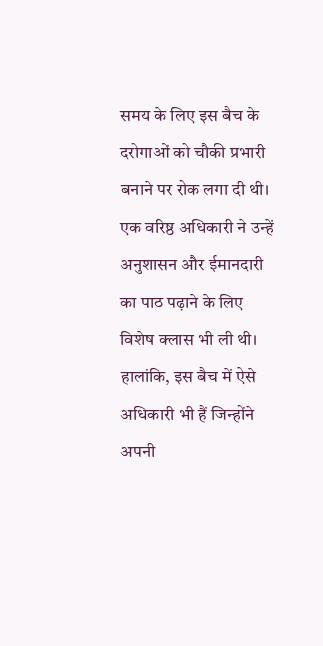समय के लिए इस बैच के दरोगाओं को चौकी प्रभारी बनाने पर रोक लगा दी थी। एक वरिष्ठ अधिकारी ने उन्हें अनुशासन और ईमानदारी का पाठ पढ़ाने के लिए विशेष क्लास भी ली थी।
हालांकि, इस बैच में ऐसे अधिकारी भी हैं जिन्होंने अपनी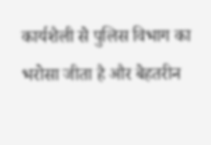कार्यशैली से पुलिस विभाग का भरोसा जीता है और बेहतरीन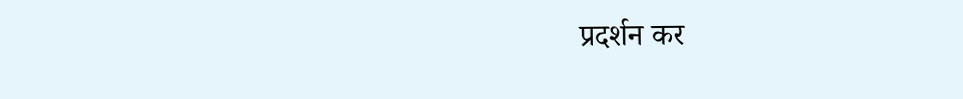प्रदर्शन कर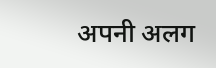अपनी अलग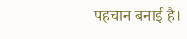पहचान बनाई है।